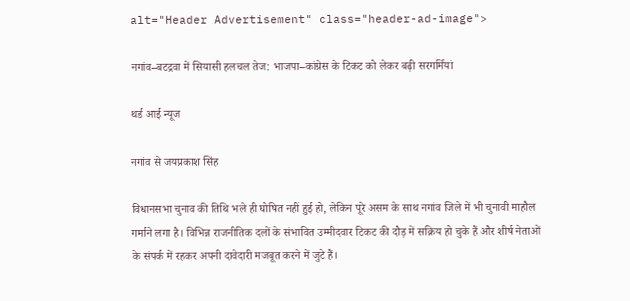alt="Header Advertisement" class="header-ad-image">

नगांव–बटद्रवा में सियासी हलचल तेज: भाजपा–कांग्रेस के टिकट को लेकर बढ़ी सरगर्मियां

थर्ड आई न्यूज

नगांव से जयप्रकाश सिंह

विधानसभा चुनाव की तिथि भले ही घोषित नहीं हुई हो, लेकिन पूरे असम के साथ नगांव जिले में भी चुनावी माहौल गर्माने लगा है। विभिन्न राजनीतिक दलों के संभावित उम्मीदवार टिकट की दौड़ में सक्रिय हो चुके हैं और शीर्ष नेताओं के संपर्क में रहकर अपनी दावेदारी मजबूत करने में जुटे हैं।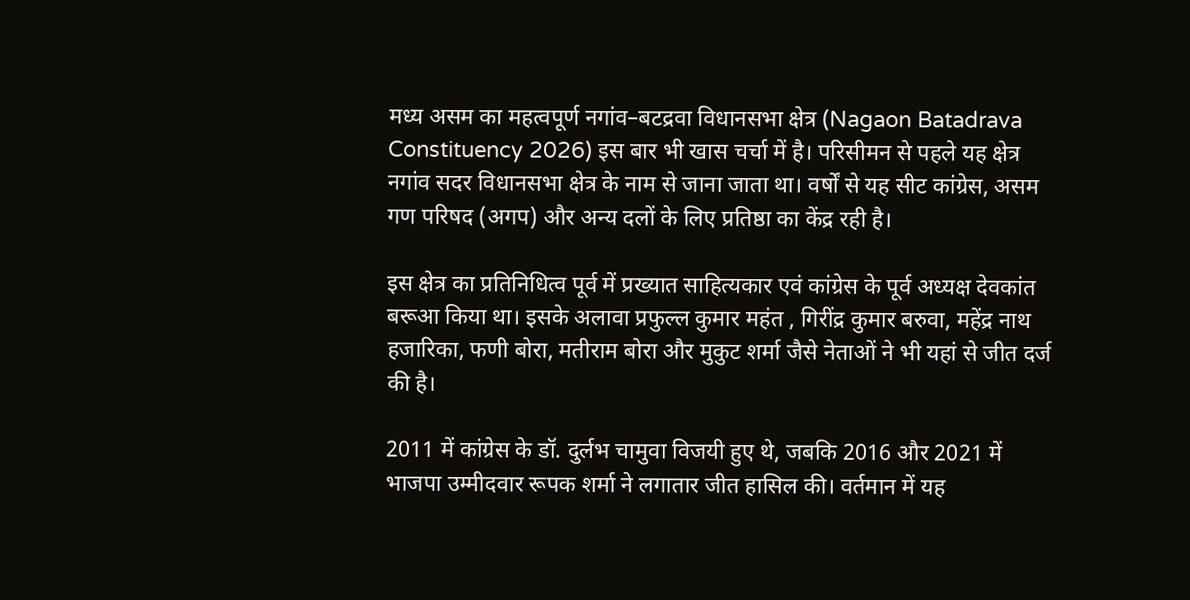मध्य असम का महत्वपूर्ण नगांव–बटद्रवा विधानसभा क्षेत्र (Nagaon Batadrava Constituency 2026) इस बार भी खास चर्चा में है। परिसीमन से पहले यह क्षेत्र नगांव सदर विधानसभा क्षेत्र के नाम से जाना जाता था। वर्षों से यह सीट कांग्रेस, असम गण परिषद (अगप) और अन्य दलों के लिए प्रतिष्ठा का केंद्र रही है।

इस क्षेत्र का प्रतिनिधित्व पूर्व में प्रख्यात साहित्यकार एवं कांग्रेस के पूर्व अध्यक्ष देवकांत बरूआ किया था। इसके अलावा प्रफुल्ल कुमार महंत , गिरींद्र कुमार बरुवा, महेंद्र नाथ हजारिका, फणी बोरा, मतीराम बोरा और मुकुट शर्मा जैसे नेताओं ने भी यहां से जीत दर्ज की है।

2011 में कांग्रेस के डॉ. दुर्लभ चामुवा विजयी हुए थे, जबकि 2016 और 2021 में भाजपा उम्मीदवार रूपक शर्मा ने लगातार जीत हासिल की। वर्तमान में यह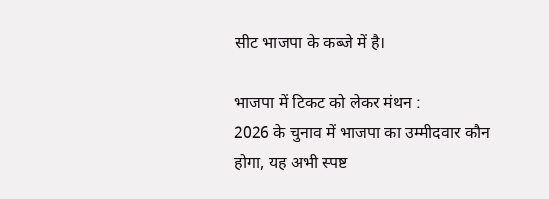सीट भाजपा के कब्जे में है।

भाजपा में टिकट को लेकर मंथन :
2026 के चुनाव में भाजपा का उम्मीदवार कौन होगा, यह अभी स्पष्ट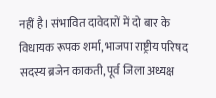नहीं है। संभावित दावेदारों में दो बार के विधायक रूपक शर्मा, भाजपा राष्ट्रीय परिषद सदस्य ब्रजेन काकती, पूर्व जिला अध्यक्ष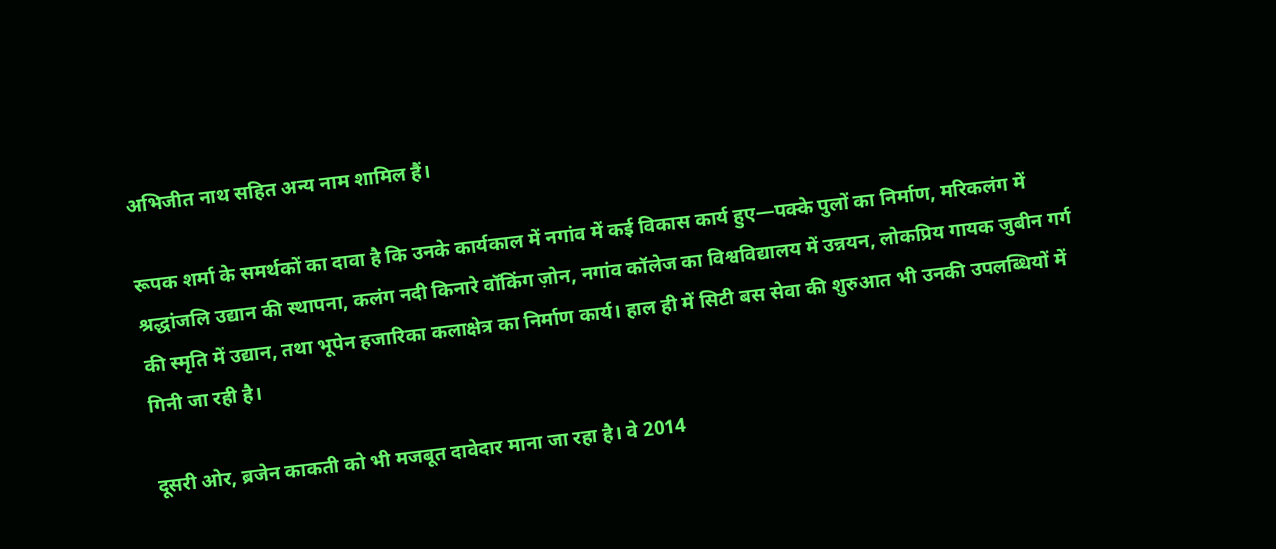अभिजीत नाथ सहित अन्य नाम शामिल हैं।

रूपक शर्मा के समर्थकों का दावा है कि उनके कार्यकाल में नगांव में कई विकास कार्य हुए—पक्के पुलों का निर्माण, मरिकलंग में श्रद्धांजलि उद्यान की स्थापना, कलंग नदी किनारे वॉकिंग ज़ोन, नगांव कॉलेज का विश्वविद्यालय में उन्नयन, लोकप्रिय गायक जुबीन गर्ग की स्मृति में उद्यान, तथा भूपेन हजारिका कलाक्षेत्र का निर्माण कार्य। हाल ही में सिटी बस सेवा की शुरुआत भी उनकी उपलब्धियों में गिनी जा रही है।

दूसरी ओर, ब्रजेन काकती को भी मजबूत दावेदार माना जा रहा है। वे 2014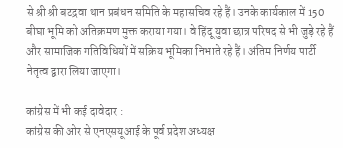से श्री श्री बटद्रवा थान प्रबंधन समिति के महासचिव रहे हैं। उनके कार्यकाल में 150 बीघा भूमि को अतिक्रमण मुक्त कराया गया। वे हिंदू युवा छात्र परिषद से भी जुड़े रहे हैं और सामाजिक गतिविधियों में सक्रिय भूमिका निभाते रहे हैं। अंतिम निर्णय पार्टी नेतृत्व द्वारा लिया जाएगा।

कांग्रेस में भी कई दावेदार :
कांग्रेस की ओर से एनएसयूआई के पूर्व प्रदेश अध्यक्ष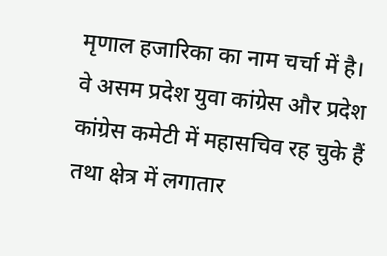मृणाल हजारिका का नाम चर्चा में है। वे असम प्रदेश युवा कांग्रेस और प्रदेश कांग्रेस कमेटी में महासचिव रह चुके हैं तथा क्षेत्र में लगातार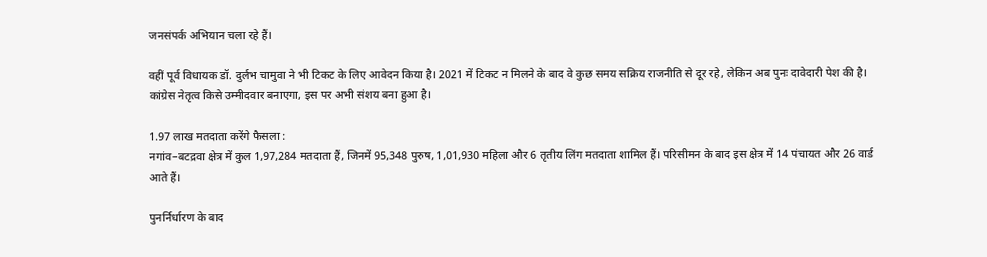जनसंपर्क अभियान चला रहे हैं।

वहीं पूर्व विधायक डॉ. दुर्लभ चामुवा ने भी टिकट के लिए आवेदन किया है। 2021 में टिकट न मिलने के बाद वे कुछ समय सक्रिय राजनीति से दूर रहे, लेकिन अब पुनः दावेदारी पेश की है। कांग्रेस नेतृत्व किसे उम्मीदवार बनाएगा, इस पर अभी संशय बना हुआ है।

1.97 लाख मतदाता करेंगे फैसला :
नगांव–बटद्रवा क्षेत्र में कुल 1,97,284 मतदाता हैं, जिनमें 95,348 पुरुष, 1,01,930 महिला और 6 तृतीय लिंग मतदाता शामिल हैं। परिसीमन के बाद इस क्षेत्र में 14 पंचायत और 26 वार्ड आते हैं।

पुनर्निर्धारण के बाद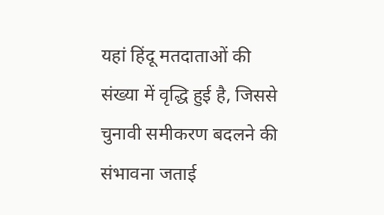यहां हिंदू मतदाताओं की संख्या में वृद्धि हुई है, जिससे चुनावी समीकरण बदलने की संभावना जताई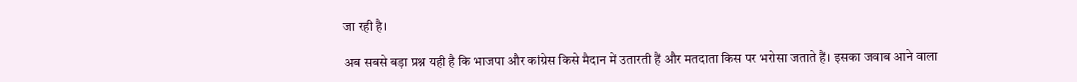जा रही है।

अब सबसे बड़ा प्रश्न यही है कि भाजपा और कांग्रेस किसे मैदान में उतारती हैं और मतदाता किस पर भरोसा जताते हैं। इसका जवाब आने वाला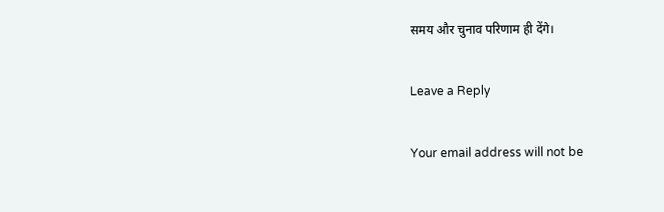समय और चुनाव परिणाम ही देंगे।

Leave a Reply

Your email address will not be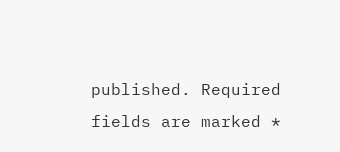published. Required fields are marked *